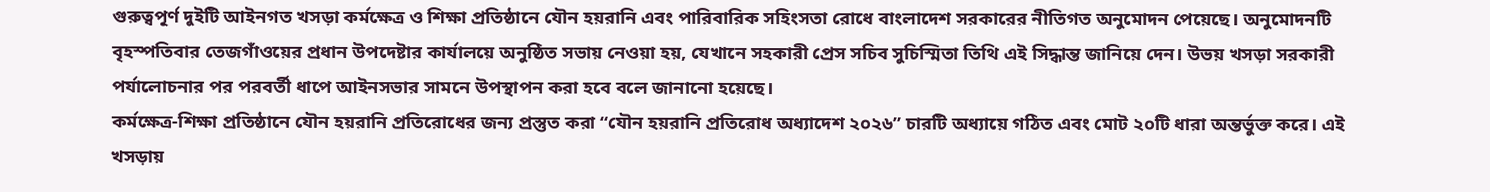গুরুত্বপূর্ণ দুইটি আইনগত খসড়া কর্মক্ষেত্র ও শিক্ষা প্রতিষ্ঠানে যৌন হয়রানি এবং পারিবারিক সহিংসতা রোধে বাংলাদেশ সরকারের নীতিগত অনুমোদন পেয়েছে। অনুমোদনটি বৃহস্পতিবার তেজগাঁওয়ের প্রধান উপদেষ্টার কার্যালয়ে অনুষ্ঠিত সভায় নেওয়া হয়, যেখানে সহকারী প্রেস সচিব সুচিস্মিতা তিথি এই সিদ্ধান্ত জানিয়ে দেন। উভয় খসড়া সরকারী পর্যালোচনার পর পরবর্তী ধাপে আইনসভার সামনে উপস্থাপন করা হবে বলে জানানো হয়েছে।
কর্মক্ষেত্র‑শিক্ষা প্রতিষ্ঠানে যৌন হয়রানি প্রতিরোধের জন্য প্রস্তুত করা “যৌন হয়রানি প্রতিরোধ অধ্যাদেশ ২০২৬” চারটি অধ্যায়ে গঠিত এবং মোট ২০টি ধারা অন্তর্ভুক্ত করে। এই খসড়ায়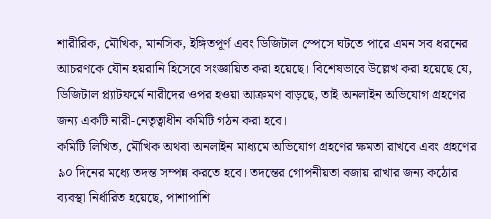শারীরিক, মৌখিক, মানসিক, ইঙ্গিতপূর্ণ এবং ডিজিটাল স্পেসে ঘটতে পারে এমন সব ধরনের আচরণকে যৌন হয়রানি হিসেবে সংজ্ঞায়িত করা হয়েছে। বিশেষভাবে উল্লেখ করা হয়েছে যে, ডিজিটাল প্ল্যাটফর্মে নারীদের ওপর হওয়া আক্রমণ বাড়ছে, তাই অনলাইন অভিযোগ গ্রহণের জন্য একটি নারী-নেতৃত্বাধীন কমিটি গঠন করা হবে।
কমিটি লিখিত, মৌখিক অথবা অনলাইন মাধ্যমে অভিযোগ গ্রহণের ক্ষমতা রাখবে এবং গ্রহণের ৯০ দিনের মধ্যে তদন্ত সম্পন্ন করতে হবে। তদন্তের গোপনীয়তা বজায় রাখার জন্য কঠোর ব্যবস্থা নির্ধারিত হয়েছে, পাশাপাশি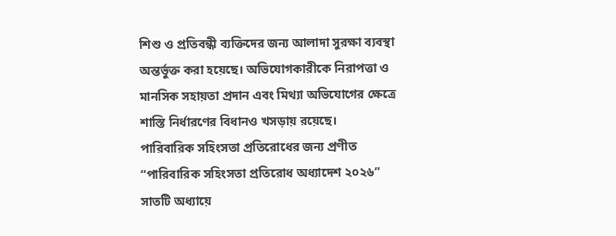শিশু ও প্রতিবন্ধী ব্যক্তিদের জন্য আলাদা সুরক্ষা ব্যবস্থা অন্তর্ভুক্ত করা হয়েছে। অভিযোগকারীকে নিরাপত্তা ও মানসিক সহায়তা প্রদান এবং মিথ্যা অভিযোগের ক্ষেত্রে শাস্তি নির্ধারণের বিধানও খসড়ায় রয়েছে।
পারিবারিক সহিংসতা প্রতিরোধের জন্য প্রণীত “পারিবারিক সহিংসতা প্রতিরোধ অধ্যাদেশ ২০২৬” সাতটি অধ্যায়ে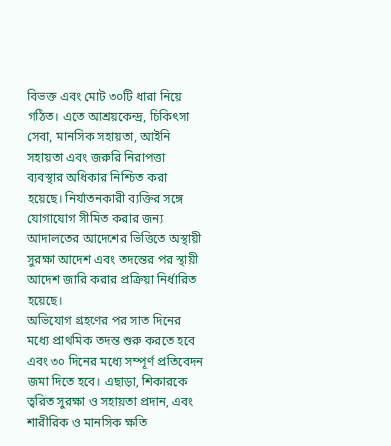বিভক্ত এবং মোট ৩০টি ধারা নিয়ে গঠিত। এতে আশ্রয়কেন্দ্র, চিকিৎসা সেবা, মানসিক সহায়তা, আইনি সহায়তা এবং জরুরি নিরাপত্তা ব্যবস্থার অধিকার নিশ্চিত করা হয়েছে। নির্যাতনকারী ব্যক্তির সঙ্গে যোগাযোগ সীমিত করার জন্য আদালতের আদেশের ভিত্তিতে অস্থায়ী সুরক্ষা আদেশ এবং তদন্তের পর স্থায়ী আদেশ জারি করার প্রক্রিয়া নির্ধারিত হয়েছে।
অভিযোগ গ্রহণের পর সাত দিনের মধ্যে প্রাথমিক তদন্ত শুরু করতে হবে এবং ৩০ দিনের মধ্যে সম্পূর্ণ প্রতিবেদন জমা দিতে হবে। এছাড়া, শিকারকে ত্বরিত সুরক্ষা ও সহায়তা প্রদান, এবং শারীরিক ও মানসিক ক্ষতি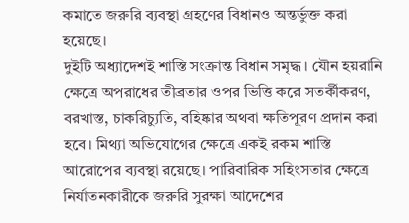কমাতে জরুরি ব্যবস্থা গ্রহণের বিধানও অন্তর্ভুক্ত করা হয়েছে।
দুইটি অধ্যাদেশই শাস্তি সংক্রান্ত বিধান সমৃদ্ধ। যৌন হয়রানি ক্ষেত্রে অপরাধের তীব্রতার ওপর ভিত্তি করে সতর্কীকরণ, বরখাস্ত, চাকরিচ্যুতি, বহিষ্কার অথবা ক্ষতিপূরণ প্রদান করা হবে। মিথ্যা অভিযোগের ক্ষেত্রে একই রকম শাস্তি আরোপের ব্যবস্থা রয়েছে। পারিবারিক সহিংসতার ক্ষেত্রে নির্যাতনকারীকে জরুরি সুরক্ষা আদেশের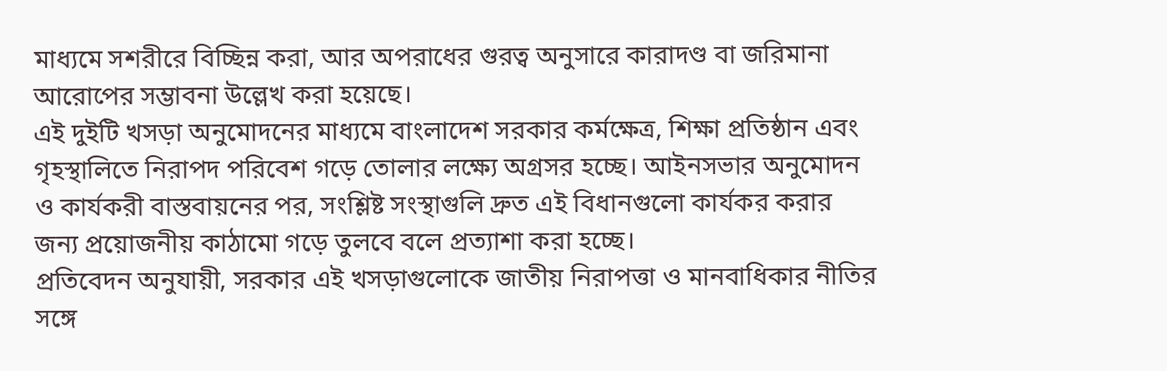মাধ্যমে সশরীরে বিচ্ছিন্ন করা, আর অপরাধের গুরত্ব অনুসারে কারাদণ্ড বা জরিমানা আরোপের সম্ভাবনা উল্লেখ করা হয়েছে।
এই দুইটি খসড়া অনুমোদনের মাধ্যমে বাংলাদেশ সরকার কর্মক্ষেত্র, শিক্ষা প্রতিষ্ঠান এবং গৃহস্থালিতে নিরাপদ পরিবেশ গড়ে তোলার লক্ষ্যে অগ্রসর হচ্ছে। আইনসভার অনুমোদন ও কার্যকরী বাস্তবায়নের পর, সংশ্লিষ্ট সংস্থাগুলি দ্রুত এই বিধানগুলো কার্যকর করার জন্য প্রয়োজনীয় কাঠামো গড়ে তুলবে বলে প্রত্যাশা করা হচ্ছে।
প্রতিবেদন অনুযায়ী, সরকার এই খসড়াগুলোকে জাতীয় নিরাপত্তা ও মানবাধিকার নীতির সঙ্গে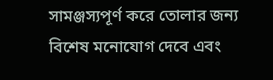সামঞ্জস্যপূর্ণ করে তোলার জন্য বিশেষ মনোযোগ দেবে এবং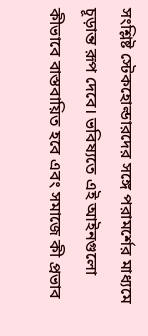সংশ্লিষ্ট স্টেকহোল্ডারদের সঙ্গে পরামর্শের মাধ্যমে চূড়ান্ত রূপ দেবে। ভবিষ্যতে এই আইনগুলো কীভাবে বাস্তবায়িত হবে এবং সমাজে কী প্রভাব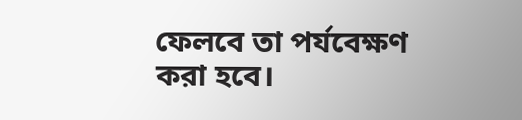ফেলবে তা পর্যবেক্ষণ করা হবে।